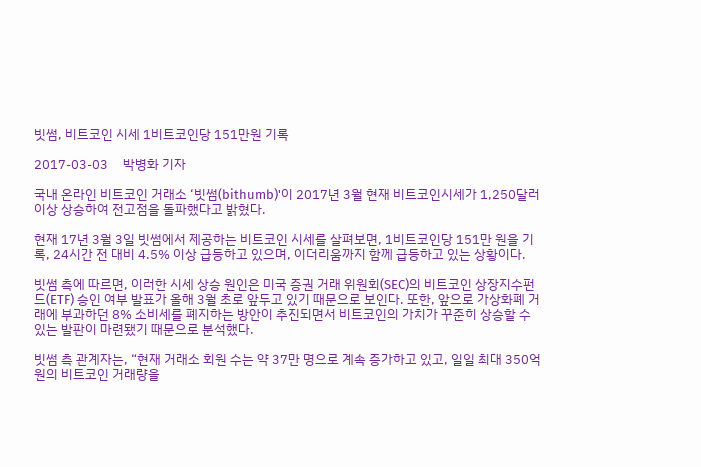빗썸, 비트코인 시세 1비트코인당 151만원 기록

2017-03-03     박병화 기자

국내 온라인 비트코인 거래소 ‘빗썸(bithumb)'이 2017년 3월 현재 비트코인시세가 1,250달러 이상 상승하여 전고점을 돌파했다고 밝혔다.

현재 17년 3월 3일 빗썸에서 제공하는 비트코인 시세를 살펴보면, 1비트코인당 151만 원을 기록, 24시간 전 대비 4.5% 이상 급등하고 있으며, 이더리움까지 함께 급등하고 있는 상황이다.

빗썸 측에 따르면, 이러한 시세 상승 원인은 미국 증권 거래 위원회(SEC)의 비트코인 상장지수펀드(ETF) 승인 여부 발표가 올해 3월 초로 앞두고 있기 때문으로 보인다. 또한, 앞으로 가상화폐 거래에 부과하던 8% 소비세를 폐지하는 방안이 추진되면서 비트코인의 가치가 꾸준히 상승할 수 있는 발판이 마련됐기 때문으로 분석했다.

빗썸 측 관계자는, “현재 거래소 회원 수는 약 37만 명으로 계속 증가하고 있고, 일일 최대 350억 원의 비트코인 거래량을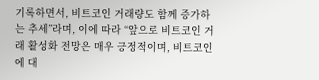기록하면서, 비트코인 거래량도 함께 증가하는 추세”라며, 이에 따라 “앞으로 비트코인 거래 활성화 전망은 매우 긍정적이며, 비트코인에 대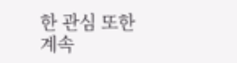한 관심 또한 계속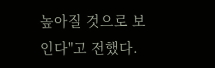높아질 것으로 보인다"고 전했다.